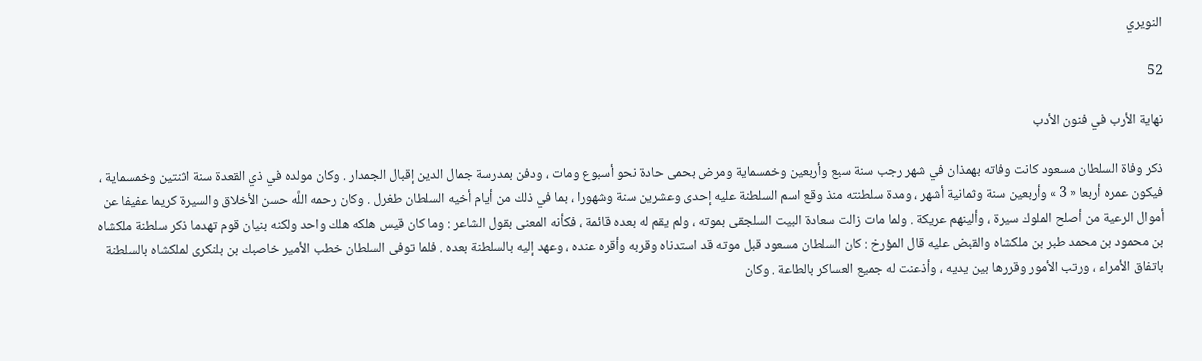النويري

52

نهاية الأرب في فنون الأدب

ذكر وفاة السلطان مسعود كانت وفاته بهمذان في شهر رجب سنة سبع وأربعين وخمسماية ومرض بحمى حادة نحو أسبوع ومات ، ودفن بمدرسة جمال الدين إقبال الجمدار . وكان مولده في ذي القعدة سنة اثنتين وخمسماية ، فيكون عمره أربعا « 3 » وأربعين سنة وثمانية أشهر ، ومدة سلطنته منذ وقع اسم السلطنة عليه إحدى وعشرين سنة وشهورا ، بما في ذلك من أيام أخيه السلطان طغرل . وكان رحمه اللَّه حسن الأخلاق والسيرة كريما عفيفا عن أموال الرعية من أصلح الملوك سيرة ، وألينهم عريكة . ولما مات زالت سعادة البيت السلجقى بموته ، ولم يقم له بعده قائمة ، فكأنه المعنى بقول الشاعر : وما كان قيس هلكه هلك واحد ولكنه بنيان قوم تهدما ذكر سلطنة ملكشاه بن محمود بن محمد طبر بن ملكشاه والقبض عليه قال المؤرخ : كان السلطان مسعود قبل موته قد استدناه وقربه وأقره عنده ، وعهد إليه بالسلطنة بعده . فلما توفى السلطان خطب الأمير خاصبك بن بلنكرى لملكشاه بالسلطنة باتفاق الأمراء ، ورتب الأمور وقررها بين يديه ، وأذعنت له جميع العساكر بالطاعة . وكان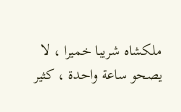ملكشاه شريبا خميرا ، لا يصحو ساعة واحدة ، كثير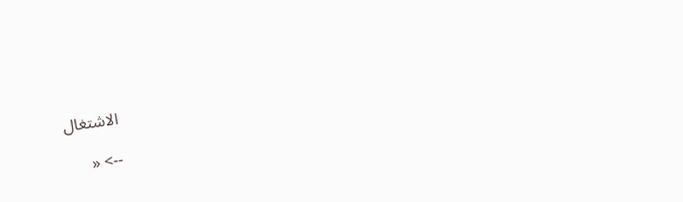الاشتغال

--> «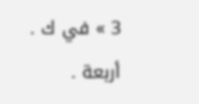3 » في ك . أربعة .